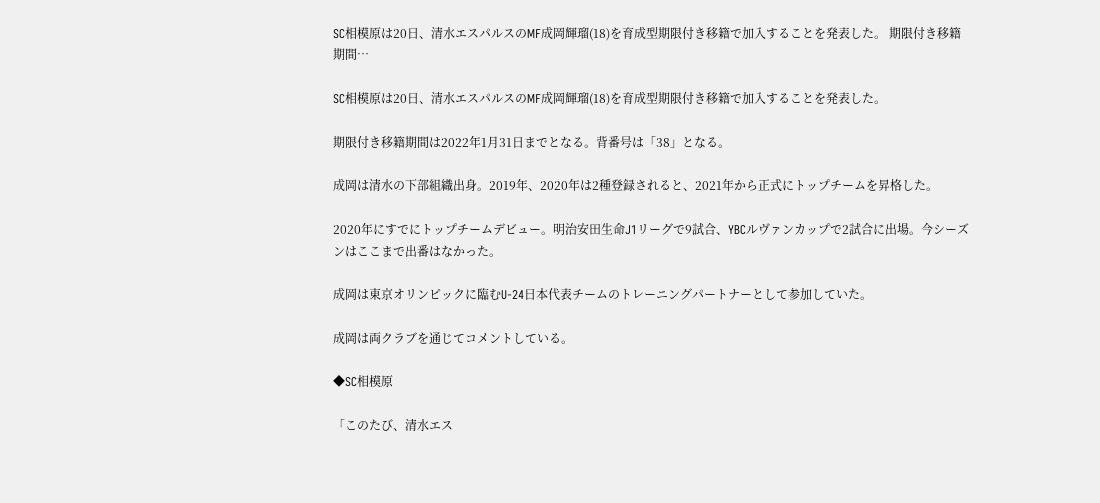SC相模原は20日、清水エスパルスのMF成岡輝瑠(18)を育成型期限付き移籍で加入することを発表した。 期限付き移籍期間…

SC相模原は20日、清水エスパルスのMF成岡輝瑠(18)を育成型期限付き移籍で加入することを発表した。

期限付き移籍期間は2022年1月31日までとなる。背番号は「38」となる。

成岡は清水の下部組織出身。2019年、2020年は2種登録されると、2021年から正式にトップチームを昇格した。

2020年にすでにトップチームデビュー。明治安田生命J1リーグで9試合、YBCルヴァンカップで2試合に出場。今シーズンはここまで出番はなかった。

成岡は東京オリンピックに臨むU-24日本代表チームのトレーニングパートナーとして参加していた。

成岡は両クラブを通じてコメントしている。

◆SC相模原

「このたび、清水エス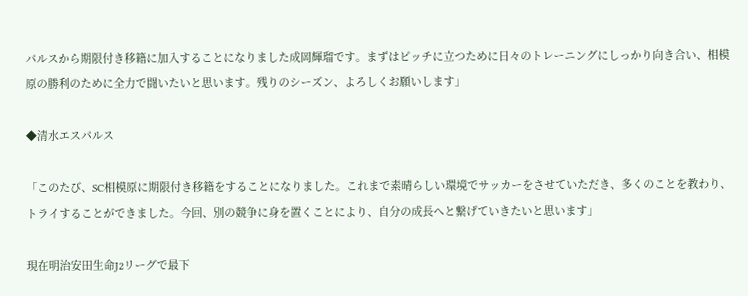パルスから期限付き移籍に加入することになりました成岡輝瑠です。まずはピッチに立つために日々のトレーニングにしっかり向き合い、相模原の勝利のために全力で闘いたいと思います。残りのシーズン、よろしくお願いします」

◆清水エスパルス

「このたび、SC相模原に期限付き移籍をすることになりました。これまで素晴らしい環境でサッカーをさせていただき、多くのことを教わり、トライすることができました。今回、別の競争に身を置くことにより、自分の成長へと繋げていきたいと思います」

現在明治安田生命J2リーグで最下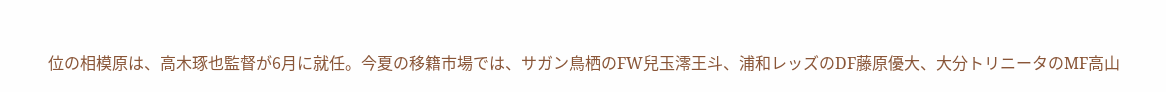位の相模原は、高木琢也監督が6月に就任。今夏の移籍市場では、サガン鳥栖のFW兒玉澪王斗、浦和レッズのDF藤原優大、大分トリニータのMF高山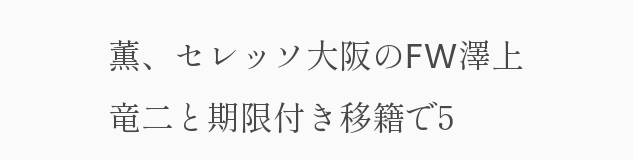薫、セレッソ大阪のFW澤上竜二と期限付き移籍で5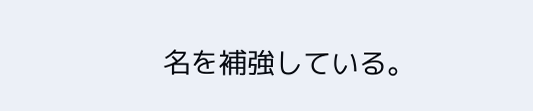名を補強している。